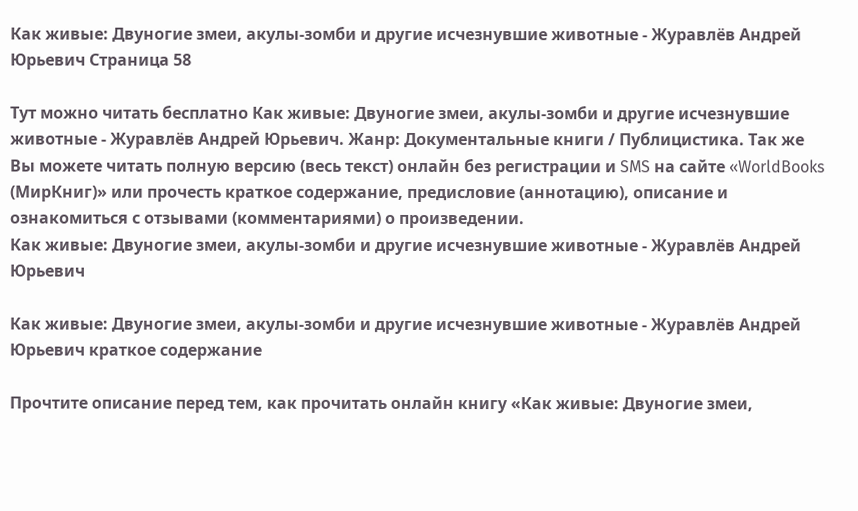Как живые: Двуногие змеи, акулы-зомби и другие исчезнувшие животные - Журавлёв Андрей Юрьевич Страница 58

Тут можно читать бесплатно Как живые: Двуногие змеи, акулы-зомби и другие исчезнувшие животные - Журавлёв Андрей Юрьевич. Жанр: Документальные книги / Публицистика. Так же Вы можете читать полную версию (весь текст) онлайн без регистрации и SMS на сайте «WorldBooks (МирКниг)» или прочесть краткое содержание, предисловие (аннотацию), описание и ознакомиться с отзывами (комментариями) о произведении.
Как живые: Двуногие змеи, акулы-зомби и другие исчезнувшие животные - Журавлёв Андрей Юрьевич

Как живые: Двуногие змеи, акулы-зомби и другие исчезнувшие животные - Журавлёв Андрей Юрьевич краткое содержание

Прочтите описание перед тем, как прочитать онлайн книгу «Как живые: Двуногие змеи,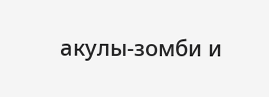акулы-зомби и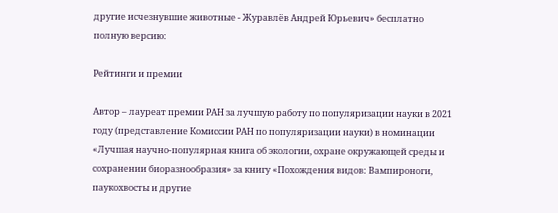другие исчезнувшие животные - Журавлёв Андрей Юрьевич» бесплатно полную версию:

Рейтинги и премии

Автор – лауреат премии РАН за лучшую работу по популяризации науки в 2021 году (представление Комиссии РАН по популяризации науки) в номинации «Лучшая научно-популярная книга об экологии, охране окружающей среды и сохранении биоразнообразия» за книгу «Похождения видов: Вампироноги, паукохвосты и другие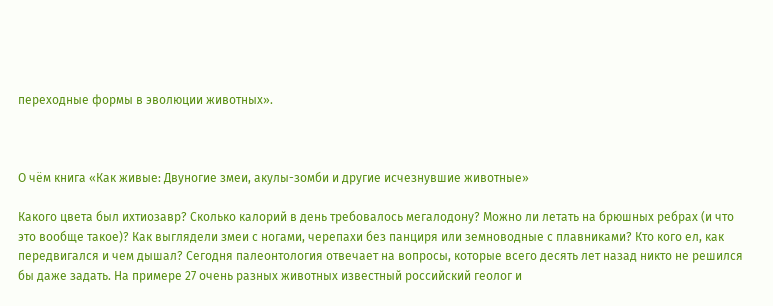переходные формы в эволюции животных».



О чём книга «Как живые: Двуногие змеи, акулы-зомби и другие исчезнувшие животные»

Какого цвета был ихтиозавр? Сколько калорий в день требовалось мегалодону? Можно ли летать на брюшных ребрах (и что это вообще такое)? Как выглядели змеи с ногами, черепахи без панциря или земноводные с плавниками? Кто кого ел, как передвигался и чем дышал? Сегодня палеонтология отвечает на вопросы, которые всего десять лет назад никто не решился бы даже задать. На примере 27 очень разных животных известный российский геолог и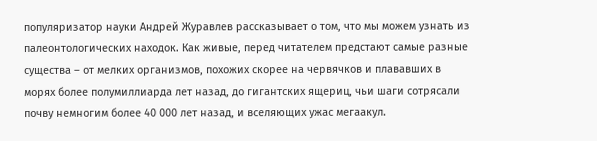популяризатор науки Андрей Журавлев рассказывает о том, что мы можем узнать из палеонтологических находок. Как живые, перед читателем предстают самые разные существа – от мелких организмов, похожих скорее на червячков и плававших в морях более полумиллиарда лет назад, до гигантских ящериц, чьи шаги сотрясали почву немногим более 40 000 лет назад, и вселяющих ужас мегаакул.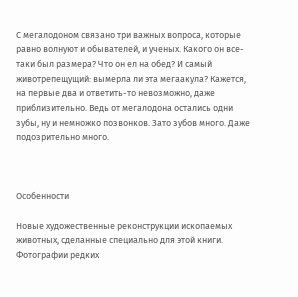С мегалодоном связано три важных вопроса, которые равно волнуют и обывателей, и ученых. Какого он все-таки был размера? Что он ел на обед? И самый животрепещущий: вымерла ли эта мегаакула? Кажется, на первые два и ответить-то невозможно, даже приблизительно. Ведь от мегалодона остались одни зубы, ну и немножко позвонков. Зато зубов много. Даже подозрительно много.



Особенности

Новые художественные реконструкции ископаемых животных, сделанные специально для этой книги. Фотографии редких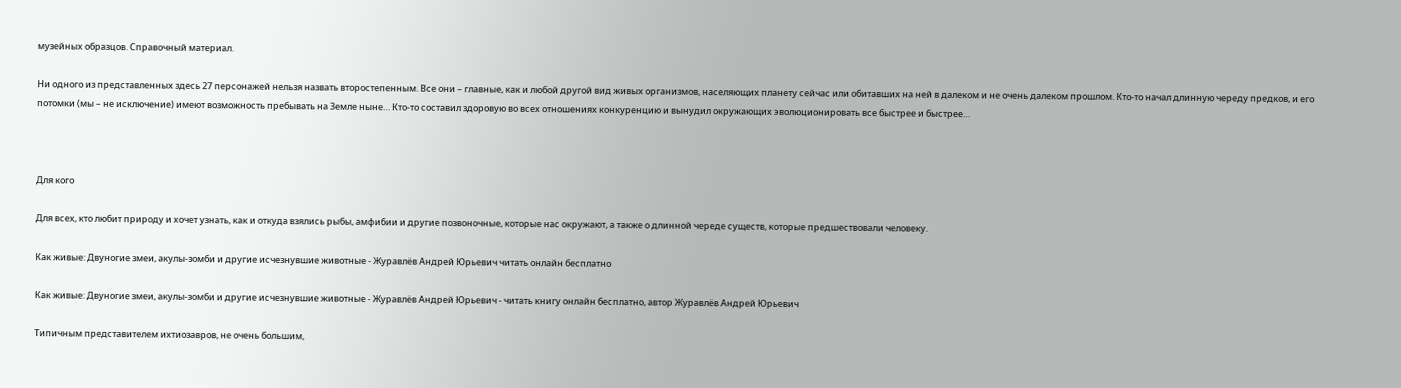музейных образцов. Справочный материал.

Ни одного из представленных здесь 27 персонажей нельзя назвать второстепенным. Все они – главные, как и любой другой вид живых организмов, населяющих планету сейчас или обитавших на ней в далеком и не очень далеком прошлом. Кто-то начал длинную череду предков, и его потомки (мы – не исключение) имеют возможность пребывать на Земле ныне… Кто-то составил здоровую во всех отношениях конкуренцию и вынудил окружающих эволюционировать все быстрее и быстрее…



Для кого

Для всех, кто любит природу и хочет узнать, как и откуда взялись рыбы, амфибии и другие позвоночные, которые нас окружают, а также о длинной череде существ, которые предшествовали человеку.

Как живые: Двуногие змеи, акулы-зомби и другие исчезнувшие животные - Журавлёв Андрей Юрьевич читать онлайн бесплатно

Как живые: Двуногие змеи, акулы-зомби и другие исчезнувшие животные - Журавлёв Андрей Юрьевич - читать книгу онлайн бесплатно, автор Журавлёв Андрей Юрьевич

Типичным представителем ихтиозавров, не очень большим,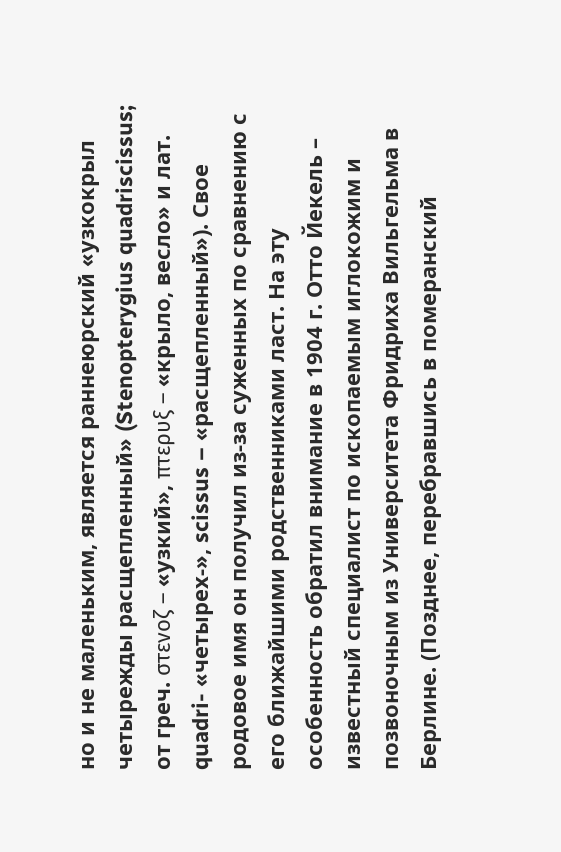но и не маленьким, является раннеюрский «узкокрыл четырежды расщепленный» (Stenopterygius quadriscissus; от греч. στενοζ – «узкий», πτερυξ – «крыло, весло» и лат. quadri- «четырех-», scissus – «расщепленный»). Свое родовое имя он получил из-за суженных по сравнению с его ближайшими родственниками ласт. На эту особенность обратил внимание в 1904 г. Отто Йекель – известный специалист по ископаемым иглокожим и позвоночным из Университета Фридриха Вильгельма в Берлине. (Позднее, перебравшись в померанский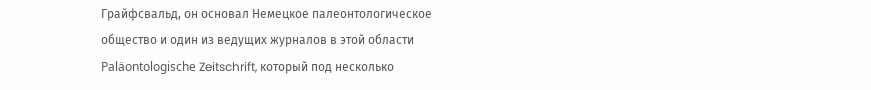Грайфсвальд, он основал Немецкое палеонтологическое общество и один из ведущих журналов в этой области Paläontologische Zeitschrift, который под несколько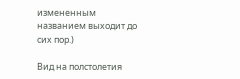измененным названием выходит до сих пор.)

Вид на полстолетия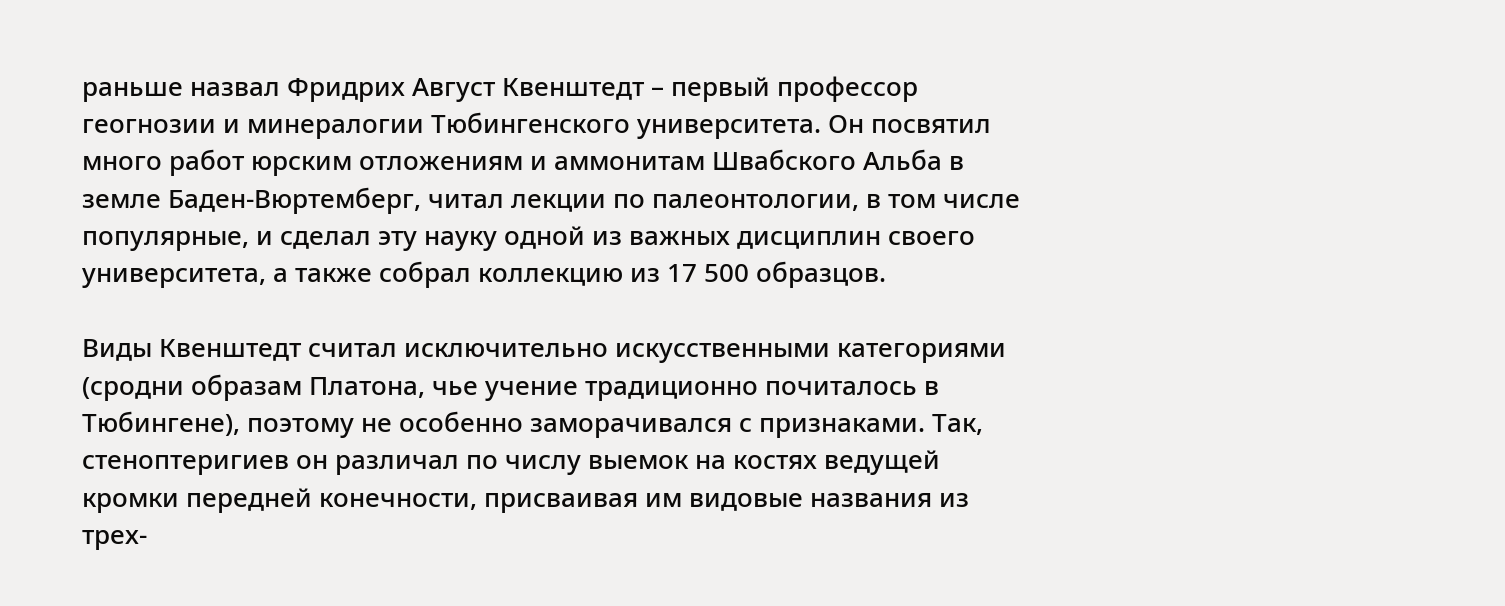раньше назвал Фридрих Август Квенштедт – первый профессор геогнозии и минералогии Тюбингенского университета. Он посвятил много работ юрским отложениям и аммонитам Швабского Альба в земле Баден-Вюртемберг, читал лекции по палеонтологии, в том числе популярные, и сделал эту науку одной из важных дисциплин своего университета, а также собрал коллекцию из 17 500 образцов.

Виды Квенштедт считал исключительно искусственными категориями (сродни образам Платона, чье учение традиционно почиталось в Тюбингене), поэтому не особенно заморачивался с признаками. Так, стеноптеригиев он различал по числу выемок на костях ведущей кромки передней конечности, присваивая им видовые названия из трех-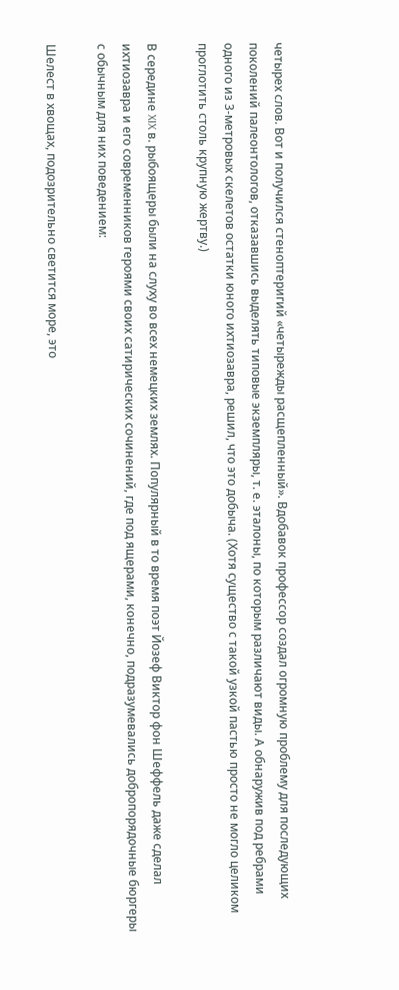четырех слов. Вот и получился стеноптеригий «четырежды расщепленный». Вдобавок профессор создал огромную проблему для последующих поколений палеонтологов, отказавшись выделять типовые экземпляры, т. е. эталоны, по которым различают виды. А обнаружив под ребрами одного из 3-метровых скелетов остатки юного ихтиозавра, решил, что это добыча. (Хотя существо с такой узкой пастью просто не могло целиком проглотить столь крупную жертву.)

В середине XIX в. рыбоящеры были на слуху во всех немецких землях. Популярный в то время поэт Йозеф Виктор фон Шеффель даже сделал ихтиозавра и его современников героями своих сатирических сочинений, где под ящерами, конечно, подразумевались добропорядочные бюргеры с обычным для них поведением:

Шелест в хвощах, подозрительно светится море, это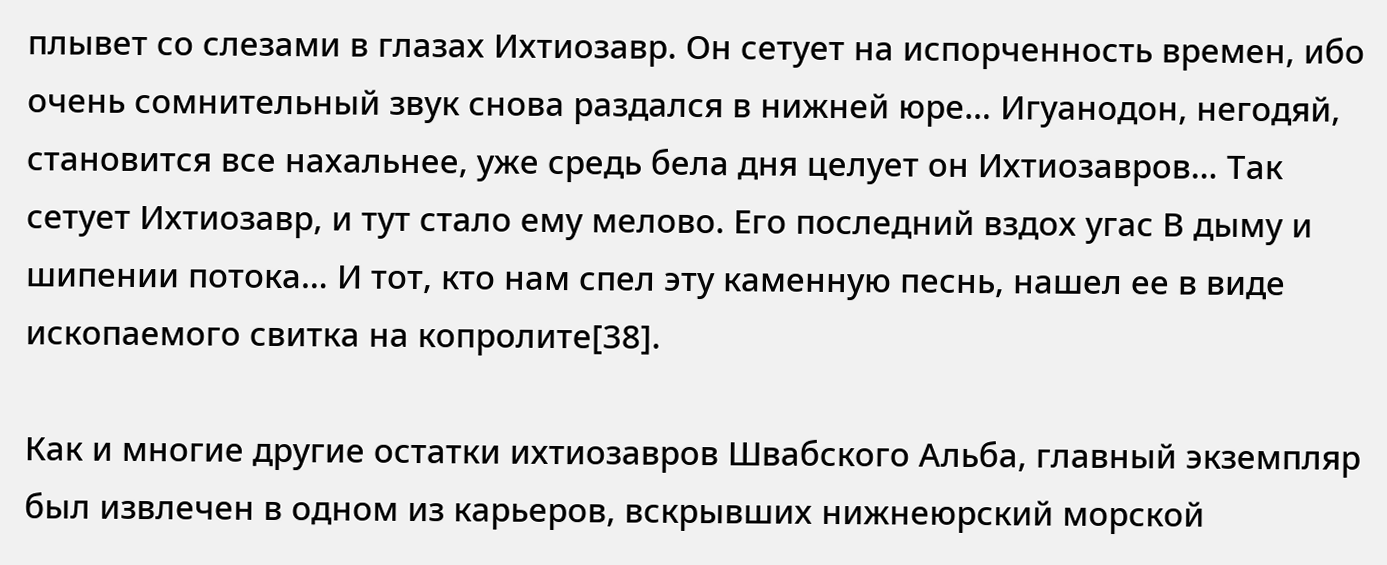плывет со слезами в глазах Ихтиозавр. Он сетует на испорченность времен, ибо очень сомнительный звук снова раздался в нижней юре… Игуанодон, негодяй, становится все нахальнее, уже средь бела дня целует он Ихтиозавров… Так сетует Ихтиозавр, и тут стало ему мелово. Его последний вздох угас В дыму и шипении потока… И тот, кто нам спел эту каменную песнь, нашел ее в виде ископаемого свитка на копролите[38].

Как и многие другие остатки ихтиозавров Швабского Альба, главный экземпляр был извлечен в одном из карьеров, вскрывших нижнеюрский морской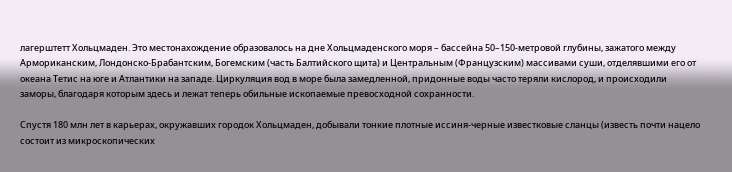лагерштетт Хольцмаден. Это местонахождение образовалось на дне Хольцмаденского моря – бассейна 50–150-метровой глубины, зажатого между Армориканским, Лондонско-Брабантским, Богемским (часть Балтийского щита) и Центральным (Французским) массивами суши, отделявшими его от океана Тетис на юге и Атлантики на западе. Циркуляция вод в море была замедленной, придонные воды часто теряли кислород, и происходили заморы, благодаря которым здесь и лежат теперь обильные ископаемые превосходной сохранности.

Спустя 180 млн лет в карьерах, окружавших городок Хольцмаден, добывали тонкие плотные иссиня-черные известковые сланцы (известь почти нацело состоит из микроскопических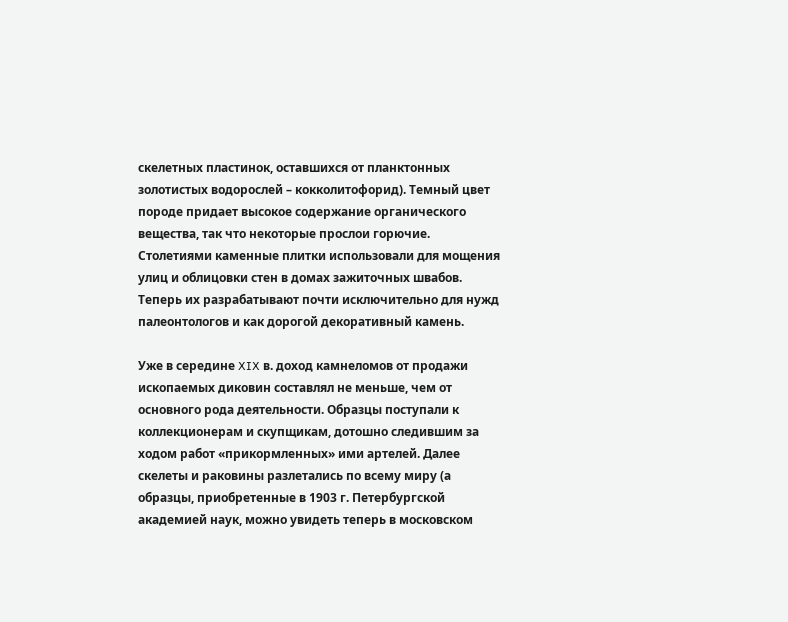скелетных пластинок, оставшихся от планктонных золотистых водорослей – кокколитофорид). Темный цвет породе придает высокое содержание органического вещества, так что некоторые прослои горючие. Столетиями каменные плитки использовали для мощения улиц и облицовки стен в домах зажиточных швабов. Теперь их разрабатывают почти исключительно для нужд палеонтологов и как дорогой декоративный камень.

Уже в середине XIX в. доход камнеломов от продажи ископаемых диковин составлял не меньше, чем от основного рода деятельности. Образцы поступали к коллекционерам и скупщикам, дотошно следившим за ходом работ «прикормленных» ими артелей. Далее скелеты и раковины разлетались по всему миру (а образцы, приобретенные в 1903 г. Петербургской академией наук, можно увидеть теперь в московском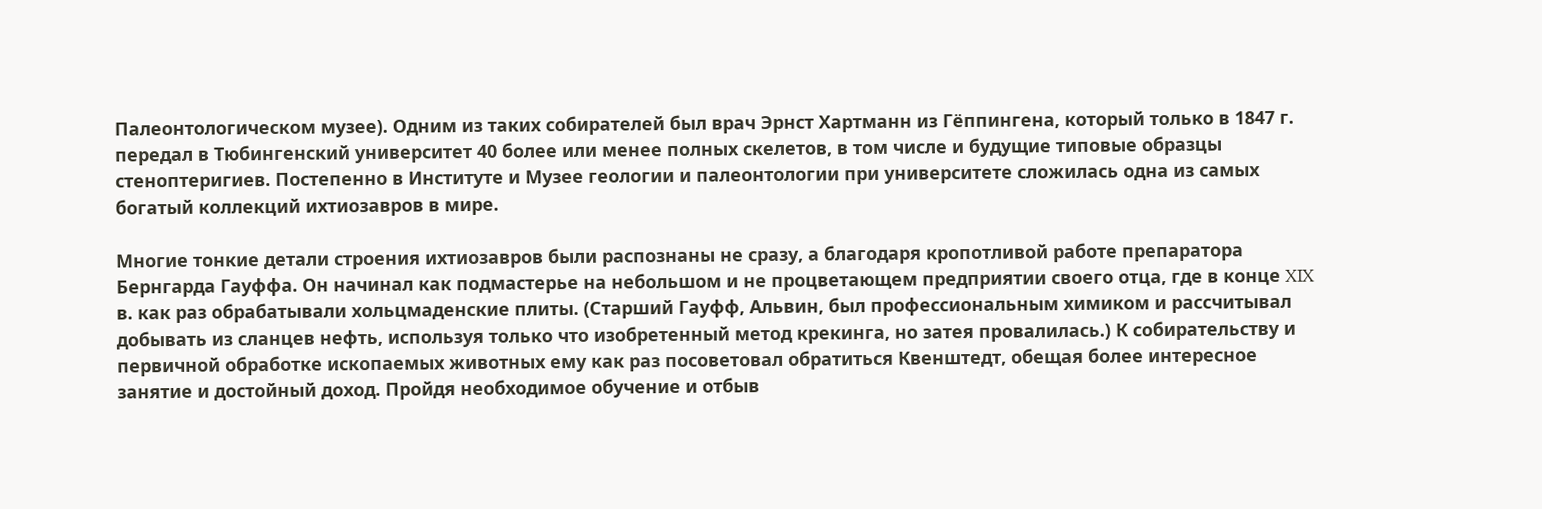Палеонтологическом музее). Одним из таких собирателей был врач Эрнст Хартманн из Гёппингена, который только в 1847 г. передал в Тюбингенский университет 40 более или менее полных скелетов, в том числе и будущие типовые образцы стеноптеригиев. Постепенно в Институте и Музее геологии и палеонтологии при университете сложилась одна из самых богатый коллекций ихтиозавров в мире.

Многие тонкие детали строения ихтиозавров были распознаны не сразу, а благодаря кропотливой работе препаратора Бернгарда Гауффа. Он начинал как подмастерье на небольшом и не процветающем предприятии своего отца, где в конце XIX в. как раз обрабатывали хольцмаденские плиты. (Старший Гауфф, Альвин, был профессиональным химиком и рассчитывал добывать из сланцев нефть, используя только что изобретенный метод крекинга, но затея провалилась.) К собирательству и первичной обработке ископаемых животных ему как раз посоветовал обратиться Квенштедт, обещая более интересное занятие и достойный доход. Пройдя необходимое обучение и отбыв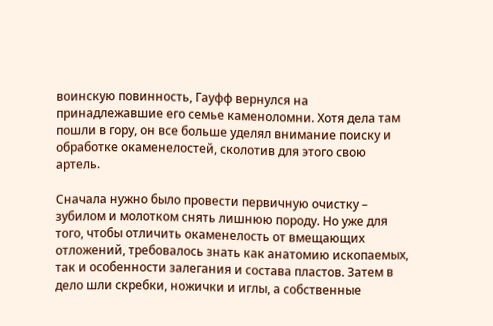воинскую повинность, Гауфф вернулся на принадлежавшие его семье каменоломни. Хотя дела там пошли в гору, он все больше уделял внимание поиску и обработке окаменелостей, сколотив для этого свою артель.

Сначала нужно было провести первичную очистку – зубилом и молотком снять лишнюю породу. Но уже для того, чтобы отличить окаменелость от вмещающих отложений, требовалось знать как анатомию ископаемых, так и особенности залегания и состава пластов. Затем в дело шли скребки, ножички и иглы, а собственные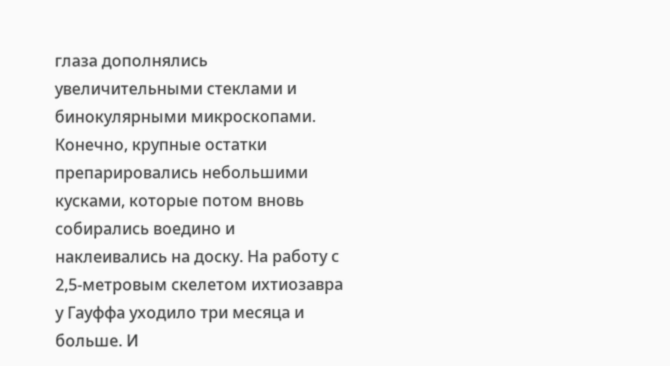глаза дополнялись увеличительными стеклами и бинокулярными микроскопами. Конечно, крупные остатки препарировались небольшими кусками, которые потом вновь собирались воедино и наклеивались на доску. На работу с 2,5-метровым скелетом ихтиозавра у Гауффа уходило три месяца и больше. И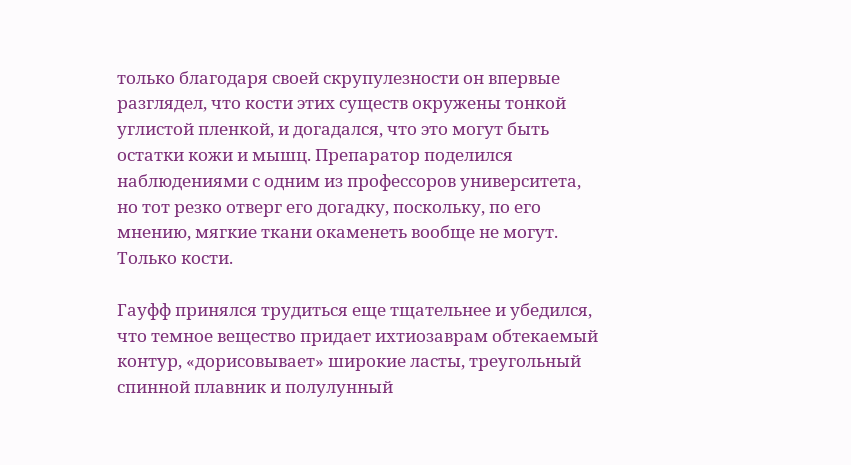только благодаря своей скрупулезности он впервые разглядел, что кости этих существ окружены тонкой углистой пленкой, и догадался, что это могут быть остатки кожи и мышц. Препаратор поделился наблюдениями с одним из профессоров университета, но тот резко отверг его догадку, поскольку, по его мнению, мягкие ткани окаменеть вообще не могут. Только кости.

Гауфф принялся трудиться еще тщательнее и убедился, что темное вещество придает ихтиозаврам обтекаемый контур, «дорисовывает» широкие ласты, треугольный спинной плавник и полулунный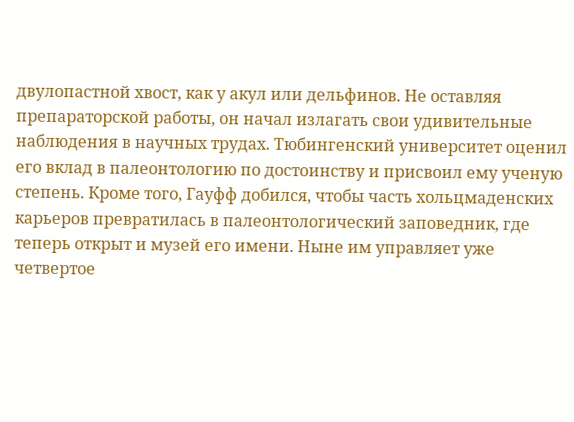двулопастной хвост, как у акул или дельфинов. Не оставляя препараторской работы, он начал излагать свои удивительные наблюдения в научных трудах. Тюбингенский университет оценил его вклад в палеонтологию по достоинству и присвоил ему ученую степень. Кроме того, Гауфф добился, чтобы часть хольцмаденских карьеров превратилась в палеонтологический заповедник, где теперь открыт и музей его имени. Ныне им управляет уже четвертое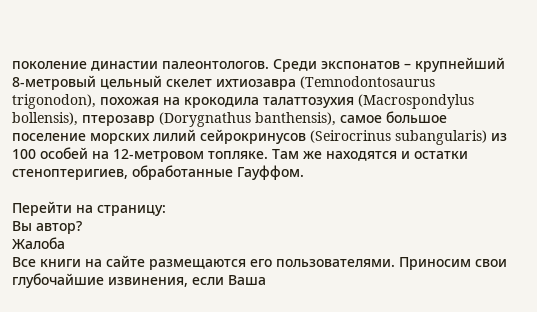поколение династии палеонтологов. Среди экспонатов – крупнейший 8-метровый цельный скелет ихтиозавра (Temnodontosaurus trigonodon), похожая на крокодила талаттозухия (Macrospondylus bollensis), птерозавр (Dorygnathus banthensis), самое большое поселение морских лилий сейрокринусов (Seirocrinus subangularis) из 100 особей на 12-метровом топляке. Там же находятся и остатки стеноптеригиев, обработанные Гауффом.

Перейти на страницу:
Вы автор?
Жалоба
Все книги на сайте размещаются его пользователями. Приносим свои глубочайшие извинения, если Ваша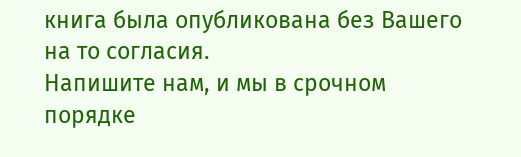книга была опубликована без Вашего на то согласия.
Напишите нам, и мы в срочном порядке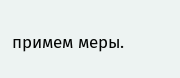примем меры.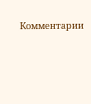Комментарии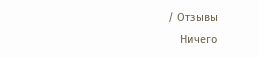/ Отзывы
    Ничего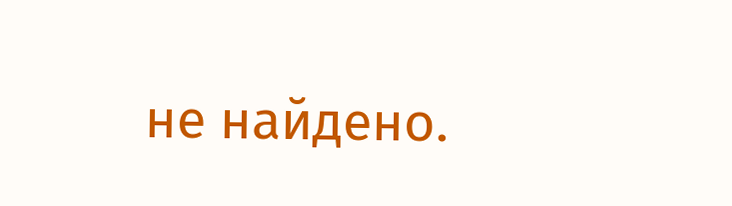не найдено.